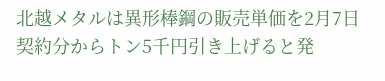北越メタルは異形棒鋼の販売単価を2月7日契約分からトン5千円引き上げると発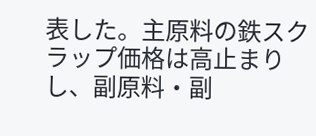表した。主原料の鉄スクラップ価格は高止まりし、副原料・副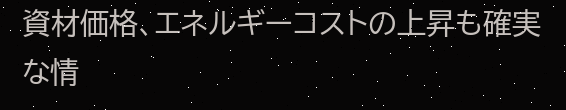資材価格、エネルギーコストの上昇も確実な情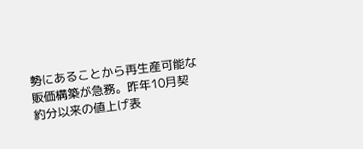勢にあることから再生産可能な販価構築が急務。昨年10月契約分以来の値上げ表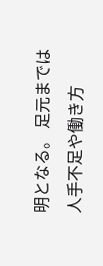明となる。 足元までは人手不足や働き方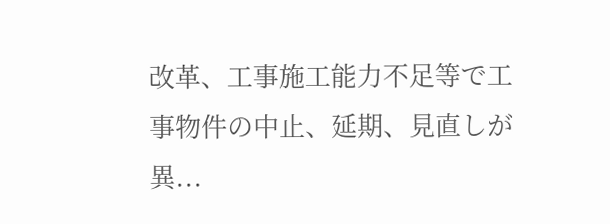改革、工事施工能力不足等で工事物件の中止、延期、見直しが異...